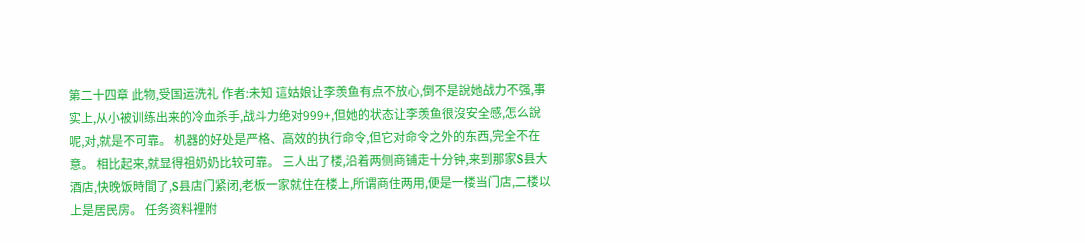第二十四章 此物,受国运洗礼 作者:未知 這姑娘让李羡鱼有点不放心,倒不是說她战力不强,事实上,从小被训练出来的冷血杀手,战斗力绝对999+,但她的状态让李羡鱼很沒安全感,怎么說呢,对,就是不可靠。 机器的好处是严格、高效的执行命令,但它对命令之外的东西,完全不在意。 相比起来,就显得祖奶奶比较可靠。 三人出了楼,沿着两侧商铺走十分钟,来到那家S县大酒店,快晚饭時間了,S县店门紧闭,老板一家就住在楼上,所谓商住两用,便是一楼当门店,二楼以上是居民房。 任务资料裡附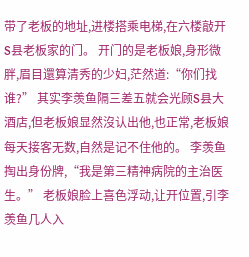带了老板的地址,进楼搭乘电梯,在六楼敲开S县老板家的门。 开门的是老板娘,身形微胖,眉目還算清秀的少妇,茫然道:“你们找谁?” 其实李羡鱼隔三差五就会光顾S县大酒店,但老板娘显然沒认出他,也正常,老板娘每天接客无数,自然是记不住他的。 李羡鱼掏出身份牌,“我是第三精神病院的主治医生。” 老板娘脸上喜色浮动,让开位置,引李羡鱼几人入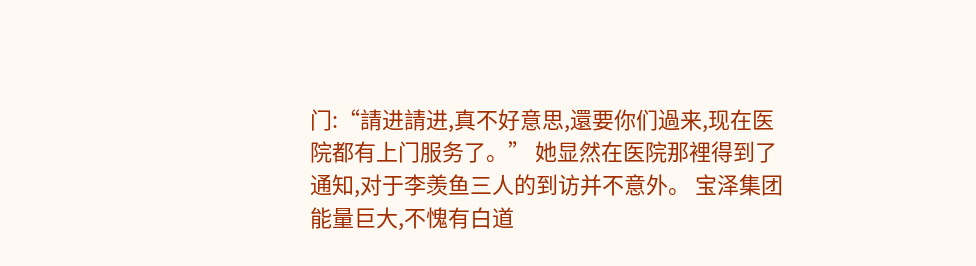门:“請进請进,真不好意思,還要你们過来,现在医院都有上门服务了。” 她显然在医院那裡得到了通知,对于李羡鱼三人的到访并不意外。 宝泽集团能量巨大,不愧有白道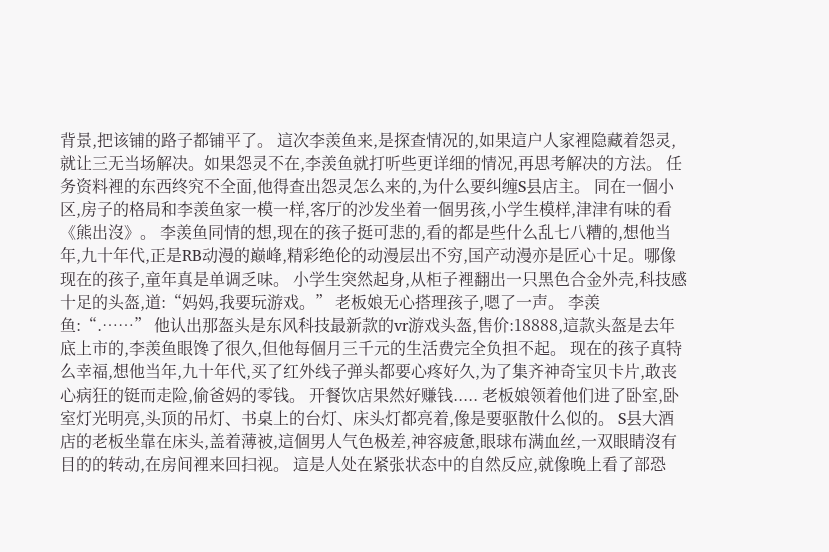背景,把该铺的路子都铺平了。 這次李羡鱼来,是探查情况的,如果這户人家裡隐藏着怨灵,就让三无当场解决。如果怨灵不在,李羡鱼就打听些更详细的情况,再思考解决的方法。 任务资料裡的东西终究不全面,他得查出怨灵怎么来的,为什么要纠缠S县店主。 同在一個小区,房子的格局和李羡鱼家一模一样,客厅的沙发坐着一個男孩,小学生模样,津津有味的看《熊出沒》。 李羡鱼同情的想,现在的孩子挺可悲的,看的都是些什么乱七八糟的,想他当年,九十年代,正是RB动漫的巅峰,精彩绝伦的动漫层出不穷,国产动漫亦是匠心十足。哪像现在的孩子,童年真是单调乏味。 小学生突然起身,从柜子裡翻出一只黑色合金外壳,科技感十足的头盔,道:“妈妈,我要玩游戏。” 老板娘无心搭理孩子,嗯了一声。 李羡鱼:“.……” 他认出那盔头是东风科技最新款的vr游戏头盔,售价:18888,這款头盔是去年底上市的,李羡鱼眼馋了很久,但他每個月三千元的生活费完全负担不起。 现在的孩子真特么幸福,想他当年,九十年代,买了红外线子弹头都要心疼好久,为了集齐神奇宝贝卡片,敢丧心病狂的铤而走险,偷爸妈的零钱。 开餐饮店果然好赚钱..... 老板娘领着他们进了卧室,卧室灯光明亮,头顶的吊灯、书桌上的台灯、床头灯都亮着,像是要驱散什么似的。 S县大酒店的老板坐靠在床头,盖着薄被,這個男人气色极差,神容疲惫,眼球布满血丝,一双眼睛沒有目的的转动,在房间裡来回扫视。 這是人处在紧张状态中的自然反应,就像晚上看了部恐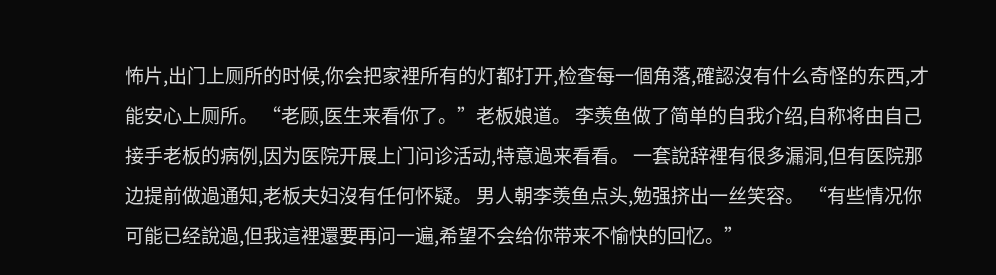怖片,出门上厕所的时候,你会把家裡所有的灯都打开,检查每一個角落,確認沒有什么奇怪的东西,才能安心上厕所。 “老顾,医生来看你了。”老板娘道。 李羡鱼做了简单的自我介绍,自称将由自己接手老板的病例,因为医院开展上门问诊活动,特意過来看看。 一套說辞裡有很多漏洞,但有医院那边提前做過通知,老板夫妇沒有任何怀疑。 男人朝李羡鱼点头,勉强挤出一丝笑容。 “有些情况你可能已经說過,但我這裡還要再问一遍,希望不会给你带来不愉快的回忆。”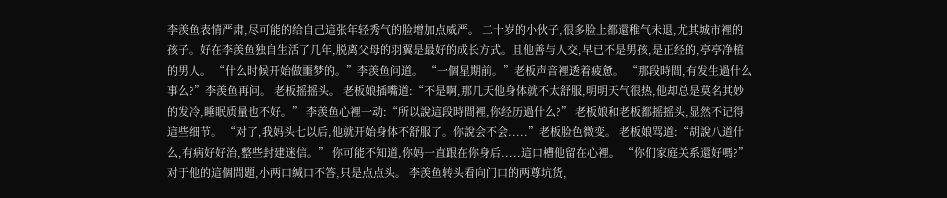李羡鱼表情严肃,尽可能的给自己這张年轻秀气的脸增加点威严。 二十岁的小伙子,很多脸上都還稚气未退,尤其城市裡的孩子。好在李羡鱼独自生活了几年,脱离父母的羽翼是最好的成长方式。且他善与人交,早已不是男孩,是正经的,亭亭净植的男人。 “什么时候开始做噩梦的。”李羡鱼问道。 “一個星期前。”老板声音裡透着疲惫。 “那段時間,有发生過什么事么?”李羡鱼再问。 老板摇摇头。 老板娘插嘴道:“不是啊,那几天他身体就不太舒服,明明天气很热,他却总是莫名其妙的发冷,睡眠质量也不好。” 李羡鱼心裡一动:“所以說這段時間裡,你经历過什么?” 老板娘和老板都摇摇头,显然不记得這些细节。 “对了,我妈头七以后,他就开始身体不舒服了。你說会不会.....”老板脸色微变。 老板娘骂道:“胡說八道什么,有病好好治,整些封建迷信。” 你可能不知道,你妈一直跟在你身后.....這口槽他留在心裡。 “你们家庭关系還好嗎?” 对于他的這個問題,小两口缄口不答,只是点点头。 李羡鱼转头看向门口的两尊坑货,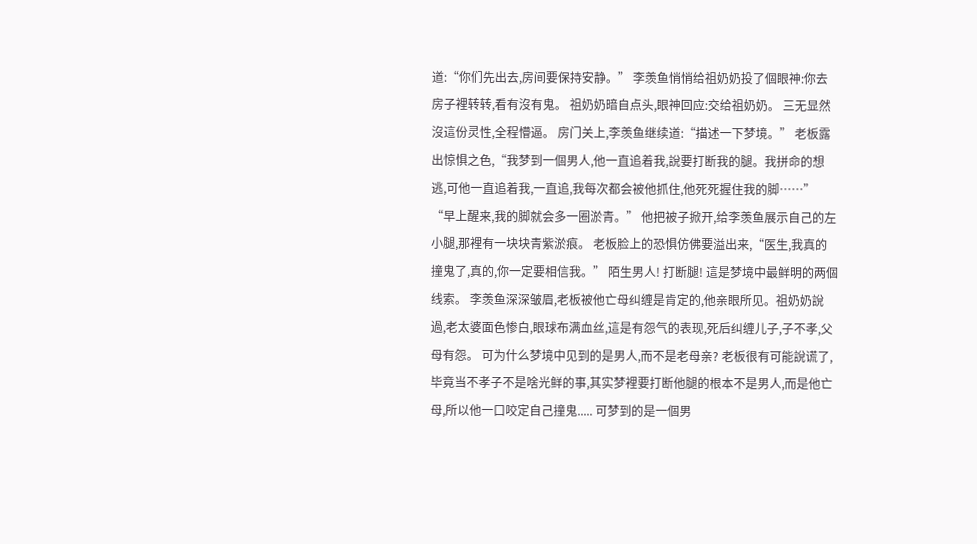道:“你们先出去,房间要保持安静。” 李羡鱼悄悄给祖奶奶投了個眼神:你去房子裡转转,看有沒有鬼。 祖奶奶暗自点头,眼神回应:交给祖奶奶。 三无显然沒這份灵性,全程懵逼。 房门关上,李羡鱼继续道:“描述一下梦境。” 老板露出惊惧之色,“我梦到一個男人,他一直追着我,說要打断我的腿。我拼命的想逃,可他一直追着我,一直追,我每次都会被他抓住,他死死握住我的脚……” “早上醒来,我的脚就会多一圈淤青。” 他把被子掀开,给李羡鱼展示自己的左小腿,那裡有一块块青紫淤痕。 老板脸上的恐惧仿佛要溢出来,“医生,我真的撞鬼了,真的,你一定要相信我。” 陌生男人! 打断腿! 這是梦境中最鲜明的两個线索。 李羡鱼深深皱眉,老板被他亡母纠缠是肯定的,他亲眼所见。祖奶奶說過,老太婆面色惨白,眼球布满血丝,這是有怨气的表现,死后纠缠儿子,子不孝,父母有怨。 可为什么梦境中见到的是男人,而不是老母亲? 老板很有可能說谎了,毕竟当不孝子不是啥光鲜的事,其实梦裡要打断他腿的根本不是男人,而是他亡母,所以他一口咬定自己撞鬼..... 可梦到的是一個男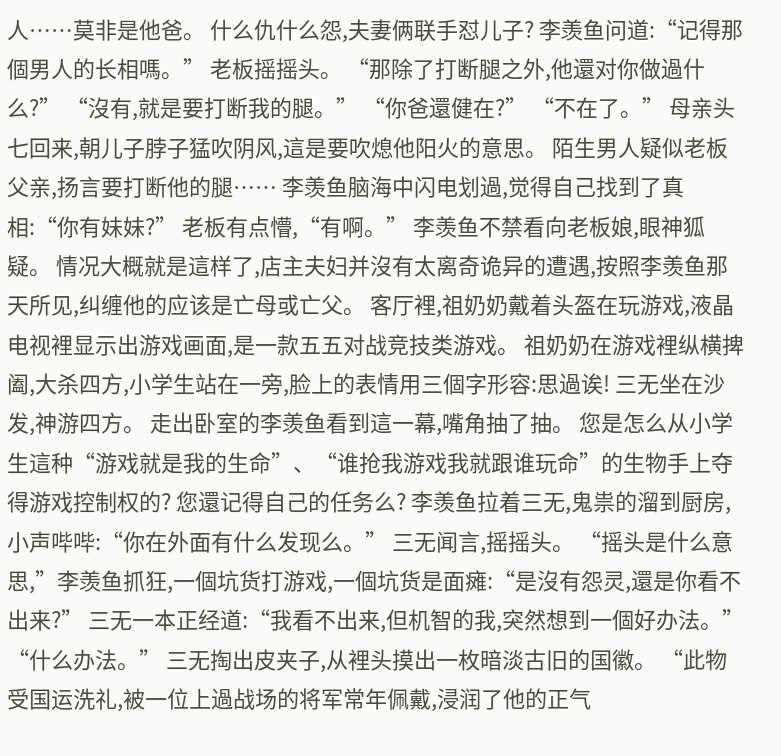人……莫非是他爸。 什么仇什么怨,夫妻俩联手怼儿子? 李羡鱼问道:“记得那個男人的长相嗎。” 老板摇摇头。 “那除了打断腿之外,他還对你做過什么?” “沒有,就是要打断我的腿。” “你爸還健在?” “不在了。” 母亲头七回来,朝儿子脖子猛吹阴风,這是要吹熄他阳火的意思。 陌生男人疑似老板父亲,扬言要打断他的腿…… 李羡鱼脑海中闪电划過,觉得自己找到了真相:“你有妹妹?” 老板有点懵,“有啊。” 李羡鱼不禁看向老板娘,眼神狐疑。 情况大概就是這样了,店主夫妇并沒有太离奇诡异的遭遇,按照李羡鱼那天所见,纠缠他的应该是亡母或亡父。 客厅裡,祖奶奶戴着头盔在玩游戏,液晶电视裡显示出游戏画面,是一款五五对战竞技类游戏。 祖奶奶在游戏裡纵横捭阖,大杀四方,小学生站在一旁,脸上的表情用三個字形容:思過诶! 三无坐在沙发,神游四方。 走出卧室的李羡鱼看到這一幕,嘴角抽了抽。 您是怎么从小学生這种“游戏就是我的生命”、“谁抢我游戏我就跟谁玩命”的生物手上夺得游戏控制权的? 您還记得自己的任务么? 李羡鱼拉着三无,鬼祟的溜到厨房,小声哔哔:“你在外面有什么发现么。” 三无闻言,摇摇头。 “摇头是什么意思,”李羡鱼抓狂,一個坑货打游戏,一個坑货是面瘫:“是沒有怨灵,還是你看不出来?” 三无一本正经道:“我看不出来,但机智的我,突然想到一個好办法。” “什么办法。” 三无掏出皮夹子,从裡头摸出一枚暗淡古旧的国徽。 “此物受国运洗礼,被一位上過战场的将军常年佩戴,浸润了他的正气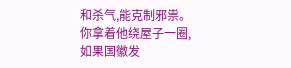和杀气,能克制邪祟。你拿着他绕屋子一圈,如果国徽发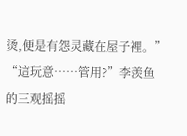烫,便是有怨灵藏在屋子裡。” “這玩意……管用?”李羡鱼的三观摇摇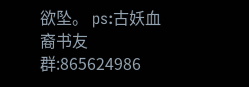欲坠。 ps:古妖血裔书友群:865624986